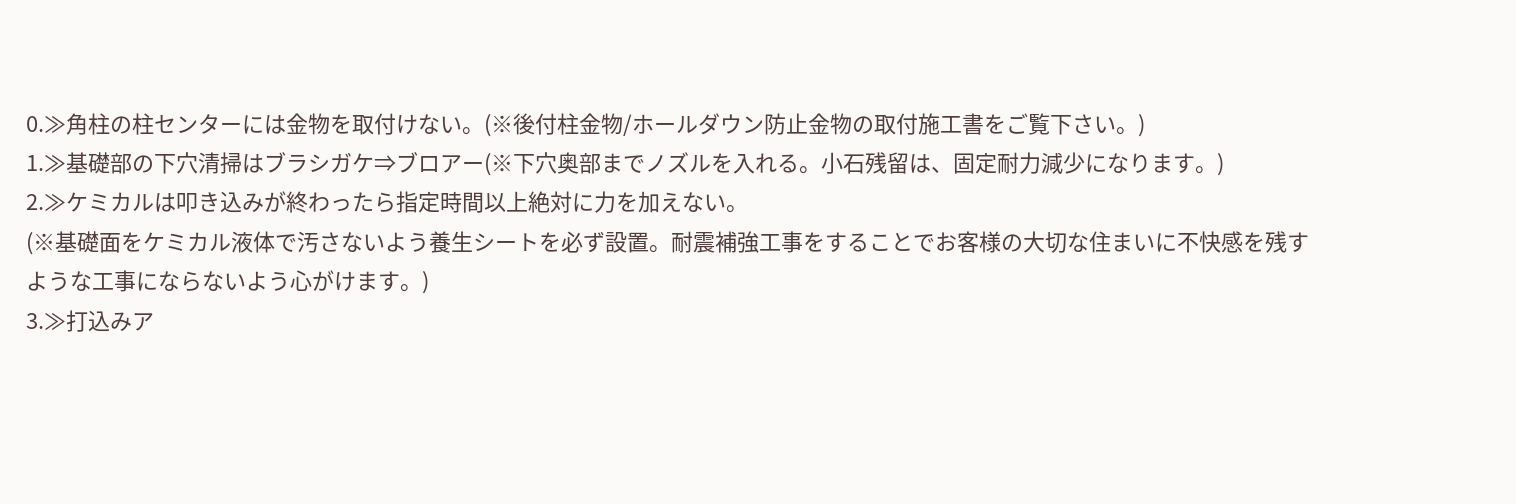0.≫角柱の柱センターには金物を取付けない。(※後付柱金物/ホールダウン防止金物の取付施工書をご覧下さい。)
1.≫基礎部の下穴清掃はブラシガケ⇒ブロアー(※下穴奥部までノズルを入れる。小石残留は、固定耐力減少になります。)
2.≫ケミカルは叩き込みが終わったら指定時間以上絶対に力を加えない。
(※基礎面をケミカル液体で汚さないよう養生シートを必ず設置。耐震補強工事をすることでお客様の大切な住まいに不快感を残すような工事にならないよう心がけます。)
3.≫打込みア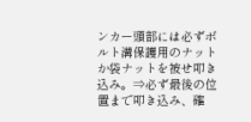ンカー頭部には必ずボルト溝保護用のナットか袋ナットを被せ叩き込み。⇒必ず最後の位置まで叩き込み、確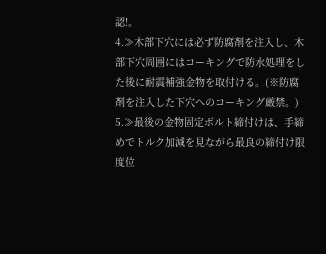認!。
4.≫木部下穴には必ず防腐剤を注入し、木部下穴周囲にはコーキングで防水処理をした後に耐震補強金物を取付ける。(※防腐剤を注入した下穴へのコーキング厳禁。)
5.≫最後の金物固定ボルト締付けは、手締めでトルク加減を見ながら最良の締付け限度位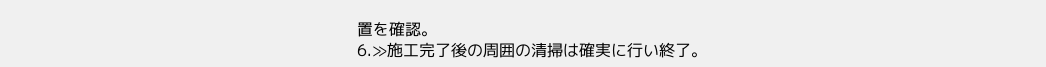置を確認。
6.≫施工完了後の周囲の清掃は確実に行い終了。